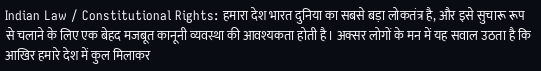Indian Law / Constitutional Rights: हमारा देश भारत दुनिया का सबसे बड़ा लोकतंत्र है, और इसे सुचारू रूप से चलाने के लिए एक बेहद मजबूत कानूनी व्यवस्था की आवश्यकता होती है। अक्सर लोगों के मन में यह सवाल उठता है कि आखिर हमारे देश में कुल मिलाकर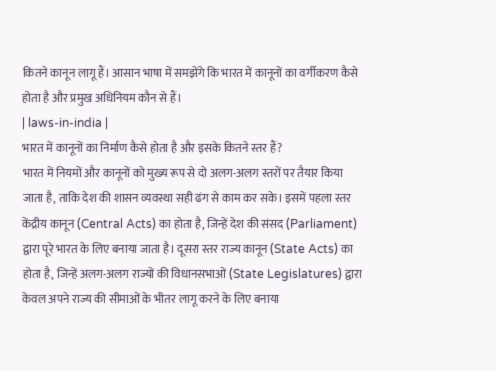कितने कानून लागू हैं। आसान भाषा में समझेंगे कि भारत में कानूनों का वर्गीकरण कैसे होता है और प्रमुख अधिनियम कौन से हैं।
| laws-in-india |
भारत में कानूनों का निर्माण कैसे होता है और इसके कितने स्तर हैं?
भारत में नियमों और कानूनों को मुख्य रूप से दो अलग-अलग स्तरों पर तैयार किया जाता है, ताकि देश की शासन व्यवस्था सही ढंग से काम कर सके। इसमें पहला स्तर केंद्रीय कानून (Central Acts) का होता है, जिन्हें देश की संसद (Parliament) द्वारा पूरे भारत के लिए बनाया जाता है। दूसरा स्तर राज्य कानून (State Acts) का होता है, जिन्हें अलग-अलग राज्यों की विधानसभाओं (State Legislatures) द्वारा केवल अपने राज्य की सीमाओं के भीतर लागू करने के लिए बनाया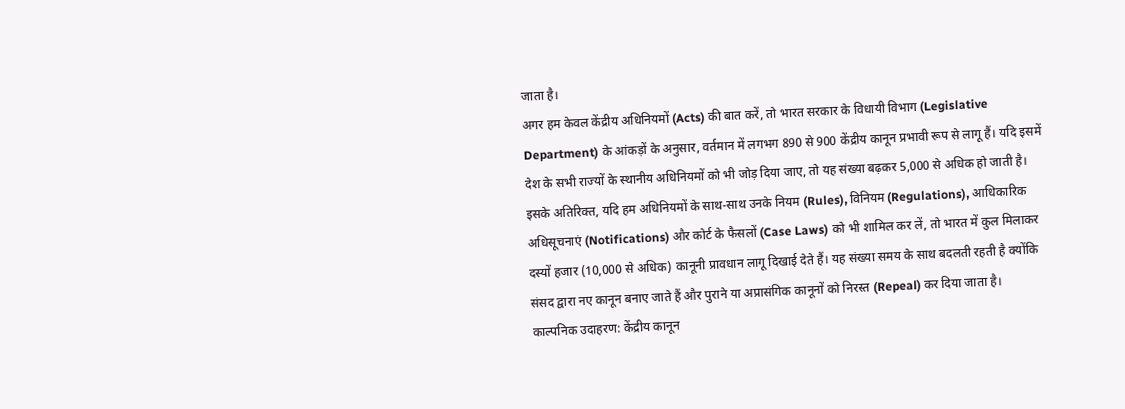जाता है।
अगर हम केवल केंद्रीय अधिनियमों (Acts) की बात करें, तो भारत सरकार के विधायी विभाग (Legislative Department) के आंकड़ों के अनुसार, वर्तमान में लगभग 890 से 900 केंद्रीय कानून प्रभावी रूप से लागू हैं। यदि इसमें देश के सभी राज्यों के स्थानीय अधिनियमों को भी जोड़ दिया जाए, तो यह संख्या बढ़कर 5,000 से अधिक हो जाती है। इसके अतिरिक्त, यदि हम अधिनियमों के साथ-साथ उनके नियम (Rules), विनियम (Regulations), आधिकारिक अधिसूचनाएं (Notifications) और कोर्ट के फैसलों (Case Laws) को भी शामिल कर लें, तो भारत में कुल मिलाकर दस्यों हजार (10,000 से अधिक) कानूनी प्रावधान लागू दिखाई देते हैं। यह संख्या समय के साथ बदलती रहती है क्योंकि संसद द्वारा नए कानून बनाए जाते हैं और पुराने या अप्रासंगिक कानूनों को निरस्त (Repeal) कर दिया जाता है।
काल्पनिक उदाहरण: केंद्रीय कानून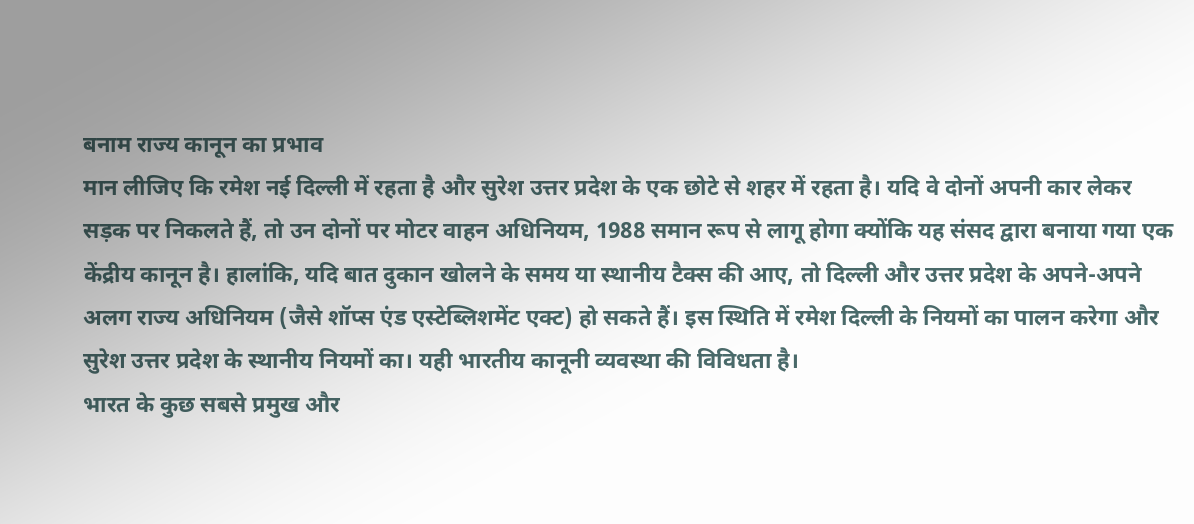बनाम राज्य कानून का प्रभाव
मान लीजिए कि रमेश नई दिल्ली में रहता है और सुरेश उत्तर प्रदेश के एक छोटे से शहर में रहता है। यदि वे दोनों अपनी कार लेकर सड़क पर निकलते हैं, तो उन दोनों पर मोटर वाहन अधिनियम, 1988 समान रूप से लागू होगा क्योंकि यह संसद द्वारा बनाया गया एक केंद्रीय कानून है। हालांकि, यदि बात दुकान खोलने के समय या स्थानीय टैक्स की आए, तो दिल्ली और उत्तर प्रदेश के अपने-अपने अलग राज्य अधिनियम (जैसे शॉप्स एंड एस्टेब्लिशमेंट एक्ट) हो सकते हैं। इस स्थिति में रमेश दिल्ली के नियमों का पालन करेगा और सुरेश उत्तर प्रदेश के स्थानीय नियमों का। यही भारतीय कानूनी व्यवस्था की विविधता है।
भारत के कुछ सबसे प्रमुख और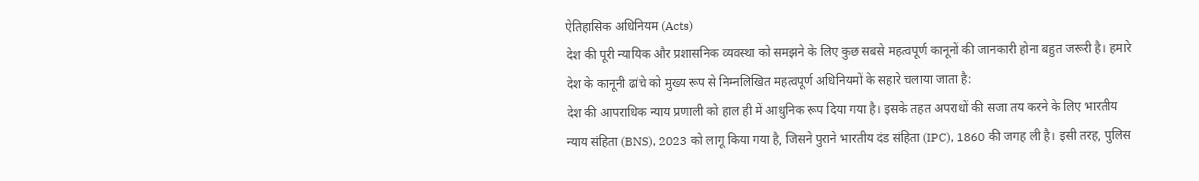ऐतिहासिक अधिनियम (Acts)
देश की पूरी न्यायिक और प्रशासनिक व्यवस्था को समझने के लिए कुछ सबसे महत्वपूर्ण कानूनों की जानकारी होना बहुत जरूरी है। हमारे देश के कानूनी ढांचे को मुख्य रूप से निम्नलिखित महत्वपूर्ण अधिनियमों के सहारे चलाया जाता है:
देश की आपराधिक न्याय प्रणाली को हाल ही में आधुनिक रूप दिया गया है। इसके तहत अपराधों की सजा तय करने के लिए भारतीय न्याय संहिता (BNS), 2023 को लागू किया गया है, जिसने पुराने भारतीय दंड संहिता (IPC), 1860 की जगह ली है। इसी तरह, पुलिस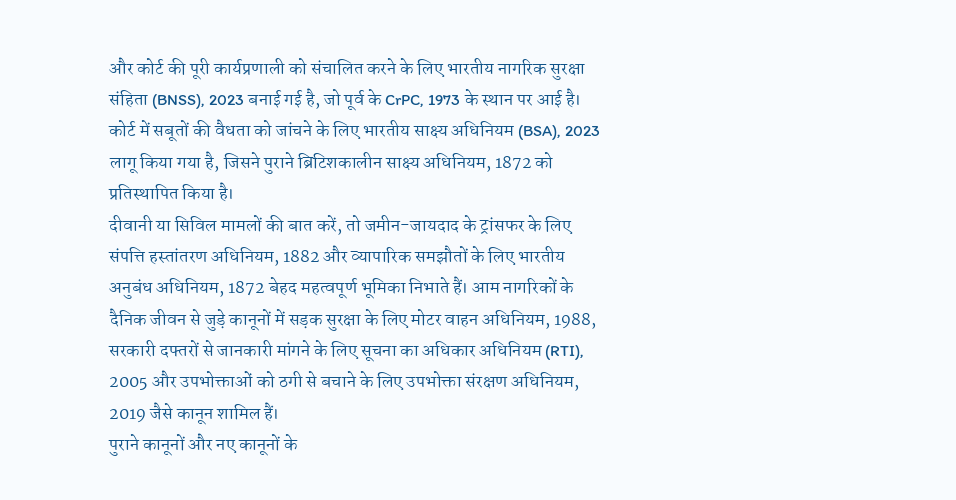और कोर्ट की पूरी कार्यप्रणाली को संचालित करने के लिए भारतीय नागरिक सुरक्षा संहिता (BNSS), 2023 बनाई गई है, जो पूर्व के CrPC, 1973 के स्थान पर आई है। कोर्ट में सबूतों की वैधता को जांचने के लिए भारतीय साक्ष्य अधिनियम (BSA), 2023 लागू किया गया है, जिसने पुराने ब्रिटिशकालीन साक्ष्य अधिनियम, 1872 को प्रतिस्थापित किया है।
दीवानी या सिविल मामलों की बात करें, तो जमीन-जायदाद के ट्रांसफर के लिए संपत्ति हस्तांतरण अधिनियम, 1882 और व्यापारिक समझौतों के लिए भारतीय अनुबंध अधिनियम, 1872 बेहद महत्वपूर्ण भूमिका निभाते हैं। आम नागरिकों के दैनिक जीवन से जुड़े कानूनों में सड़क सुरक्षा के लिए मोटर वाहन अधिनियम, 1988, सरकारी दफ्तरों से जानकारी मांगने के लिए सूचना का अधिकार अधिनियम (RTI), 2005 और उपभोक्ताओं को ठगी से बचाने के लिए उपभोक्ता संरक्षण अधिनियम, 2019 जैसे कानून शामिल हैं।
पुराने कानूनों और नए कानूनों के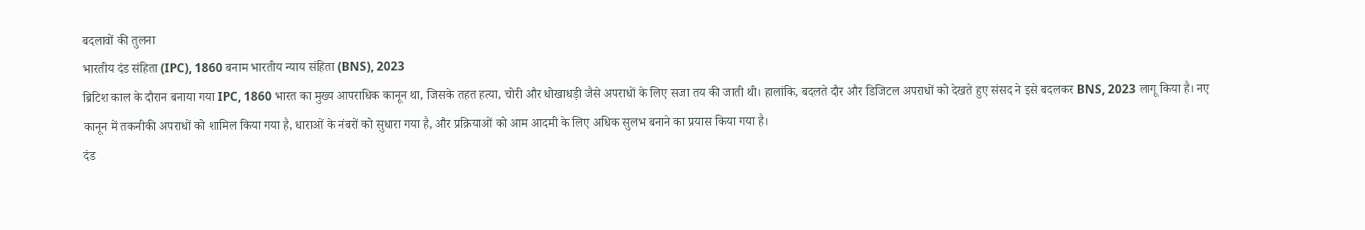बदलावों की तुलना
भारतीय दंड संहिता (IPC), 1860 बनाम भारतीय न्याय संहिता (BNS), 2023
ब्रिटिश काल के दौरान बनाया गया IPC, 1860 भारत का मुख्य आपराधिक कानून था, जिसके तहत हत्या, चोरी और धोखाधड़ी जैसे अपराधों के लिए सजा तय की जाती थी। हालांकि, बदलते दौर और डिजिटल अपराधों को देखते हुए संसद ने इसे बदलकर BNS, 2023 लागू किया है। नए कानून में तकनीकी अपराधों को शामिल किया गया है, धाराओं के नंबरों को सुधारा गया है, और प्रक्रियाओं को आम आदमी के लिए अधिक सुलभ बनाने का प्रयास किया गया है।
दंड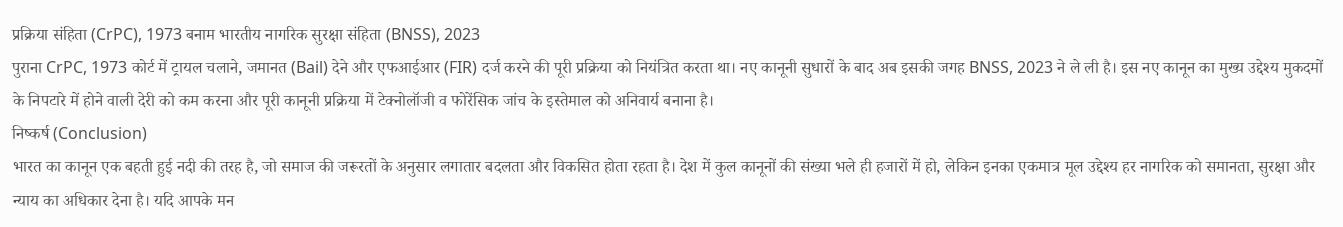प्रक्रिया संहिता (CrPC), 1973 बनाम भारतीय नागरिक सुरक्षा संहिता (BNSS), 2023
पुराना CrPC, 1973 कोर्ट में ट्रायल चलाने, जमानत (Bail) देने और एफआईआर (FIR) दर्ज करने की पूरी प्रक्रिया को नियंत्रित करता था। नए कानूनी सुधारों के बाद अब इसकी जगह BNSS, 2023 ने ले ली है। इस नए कानून का मुख्य उद्देश्य मुकदमों के निपटारे में होने वाली देरी को कम करना और पूरी कानूनी प्रक्रिया में टेक्नोलॉजी व फोरेंसिक जांच के इस्तेमाल को अनिवार्य बनाना है।
निष्कर्ष (Conclusion)
भारत का कानून एक बहती हुई नदी की तरह है, जो समाज की जरूरतों के अनुसार लगातार बदलता और विकसित होता रहता है। देश में कुल कानूनों की संख्या भले ही हजारों में हो, लेकिन इनका एकमात्र मूल उद्देश्य हर नागरिक को समानता, सुरक्षा और न्याय का अधिकार देना है। यदि आपके मन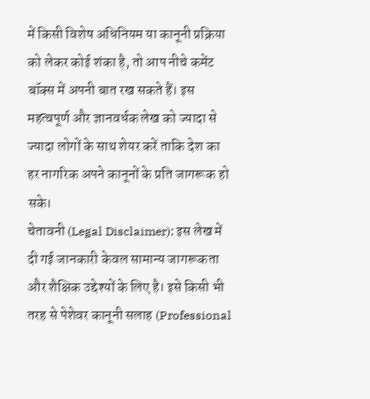में किसी विशेष अधिनियम या कानूनी प्रक्रिया को लेकर कोई शंका है, तो आप नीचे कमेंट बॉक्स में अपनी बात रख सकते हैं। इस महत्वपूर्ण और ज्ञानवर्धक लेख को ज्यादा से ज्यादा लोगों के साथ शेयर करें ताकि देश का हर नागरिक अपने कानूनों के प्रति जागरूक हो सके।
चेतावनी (Legal Disclaimer): इस लेख में दी गई जानकारी केवल सामान्य जागरूकता और शैक्षिक उद्देश्यों के लिए है। इसे किसी भी तरह से पेशेवर कानूनी सलाह (Professional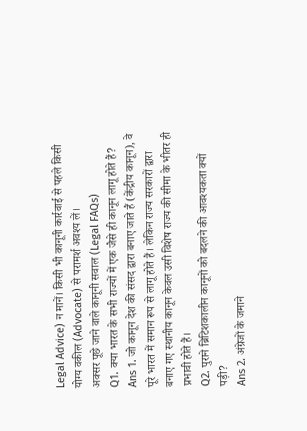Legal Advice) न मानें। किसी भी कानूनी कार्रवाई से पहले किसी योग्य वकील (Advocate) से परामर्श अवश्य लें।
अक्सर पूछे जाने वाले कानूनी सवाल (Legal FAQs)
Q1. क्या भारत के सभी राज्यों में एक जैसे ही कानून लागू होते हैं?
Ans 1. जो कानून देश की संसद द्वारा बनाए जाते हैं (केंद्रीय कानून), वे पूरे भारत में समान रूप से लागू होते हैं। लेकिन राज्य सरकारों द्वारा बनाए गए स्थानीय कानून केवल उसी विशेष राज्य की सीमा के भीतर ही प्रभावी होते हैं।
Q2. पुराने ब्रिटिशकालीन कानूनों को बदलने की आवश्यकता क्यों पड़ी?
Ans 2. अंग्रेजों के जमाने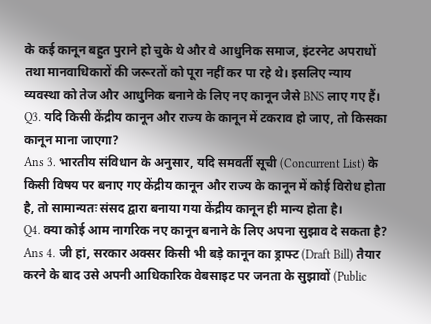के कई कानून बहुत पुराने हो चुके थे और वे आधुनिक समाज, इंटरनेट अपराधों तथा मानवाधिकारों की जरूरतों को पूरा नहीं कर पा रहे थे। इसलिए न्याय व्यवस्था को तेज और आधुनिक बनाने के लिए नए कानून जैसे BNS लाए गए हैं।
Q3. यदि किसी केंद्रीय कानून और राज्य के कानून में टकराव हो जाए, तो किसका कानून माना जाएगा?
Ans 3. भारतीय संविधान के अनुसार, यदि समवर्ती सूची (Concurrent List) के किसी विषय पर बनाए गए केंद्रीय कानून और राज्य के कानून में कोई विरोध होता है, तो सामान्यतः संसद द्वारा बनाया गया केंद्रीय कानून ही मान्य होता है।
Q4. क्या कोई आम नागरिक नए कानून बनाने के लिए अपना सुझाव दे सकता है?
Ans 4. जी हां, सरकार अक्सर किसी भी बड़े कानून का ड्राफ्ट (Draft Bill) तैयार करने के बाद उसे अपनी आधिकारिक वेबसाइट पर जनता के सुझावों (Public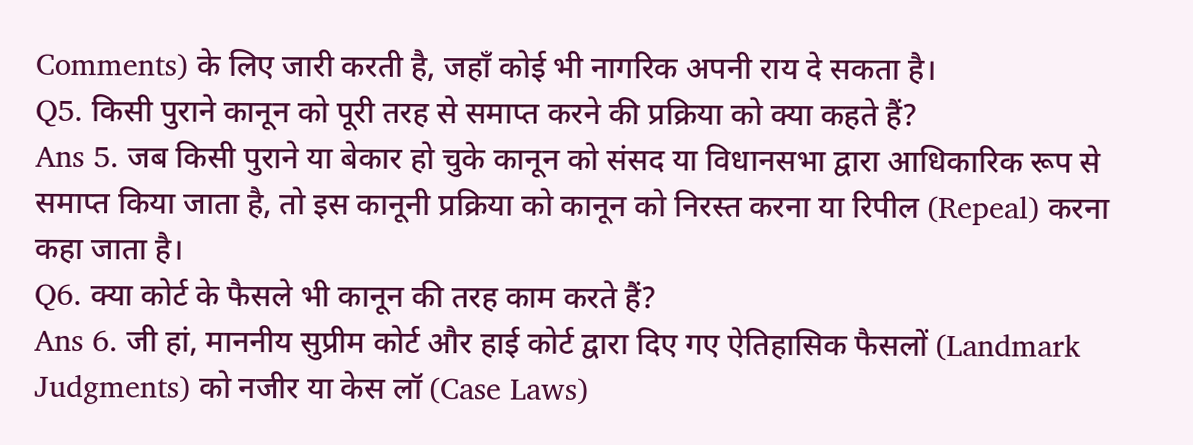Comments) के लिए जारी करती है, जहाँ कोई भी नागरिक अपनी राय दे सकता है।
Q5. किसी पुराने कानून को पूरी तरह से समाप्त करने की प्रक्रिया को क्या कहते हैं?
Ans 5. जब किसी पुराने या बेकार हो चुके कानून को संसद या विधानसभा द्वारा आधिकारिक रूप से समाप्त किया जाता है, तो इस कानूनी प्रक्रिया को कानून को निरस्त करना या रिपील (Repeal) करना कहा जाता है।
Q6. क्या कोर्ट के फैसले भी कानून की तरह काम करते हैं?
Ans 6. जी हां, माननीय सुप्रीम कोर्ट और हाई कोर्ट द्वारा दिए गए ऐतिहासिक फैसलों (Landmark Judgments) को नजीर या केस लॉ (Case Laws)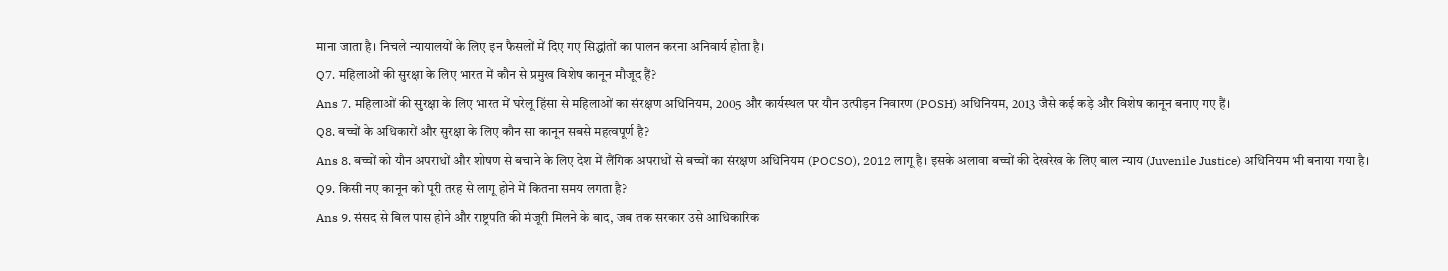माना जाता है। निचले न्यायालयों के लिए इन फैसलों में दिए गए सिद्धांतों का पालन करना अनिवार्य होता है।
Q7. महिलाओं की सुरक्षा के लिए भारत में कौन से प्रमुख विशेष कानून मौजूद हैं?
Ans 7. महिलाओं की सुरक्षा के लिए भारत में घरेलू हिंसा से महिलाओं का संरक्षण अधिनियम, 2005 और कार्यस्थल पर यौन उत्पीड़न निवारण (POSH) अधिनियम, 2013 जैसे कई कड़े और विशेष कानून बनाए गए हैं।
Q8. बच्चों के अधिकारों और सुरक्षा के लिए कौन सा कानून सबसे महत्वपूर्ण है?
Ans 8. बच्चों को यौन अपराधों और शोषण से बचाने के लिए देश में लैंगिक अपराधों से बच्चों का संरक्षण अधिनियम (POCSO), 2012 लागू है। इसके अलावा बच्चों की देखरेख के लिए बाल न्याय (Juvenile Justice) अधिनियम भी बनाया गया है।
Q9. किसी नए कानून को पूरी तरह से लागू होने में कितना समय लगता है?
Ans 9. संसद से बिल पास होने और राष्ट्रपति की मंजूरी मिलने के बाद, जब तक सरकार उसे आधिकारिक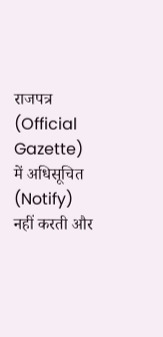राजपत्र (Official Gazette) में अधिसूचित (Notify) नहीं करती और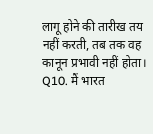लागू होने की तारीख तय नहीं करती, तब तक वह कानून प्रभावी नहीं होता।
Q10. मैं भारत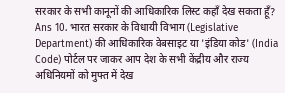सरकार के सभी कानूनों की आधिकारिक लिस्ट कहाँ देख सकता हूँ?
Ans 10. भारत सरकार के विधायी विभाग (Legislative Department) की आधिकारिक वेबसाइट या 'इंडिया कोड' (India Code) पोर्टल पर जाकर आप देश के सभी केंद्रीय और राज्य अधिनियमों को मुफ्त में देख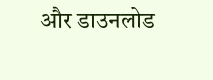और डाउनलोड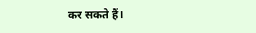कर सकते हैं।